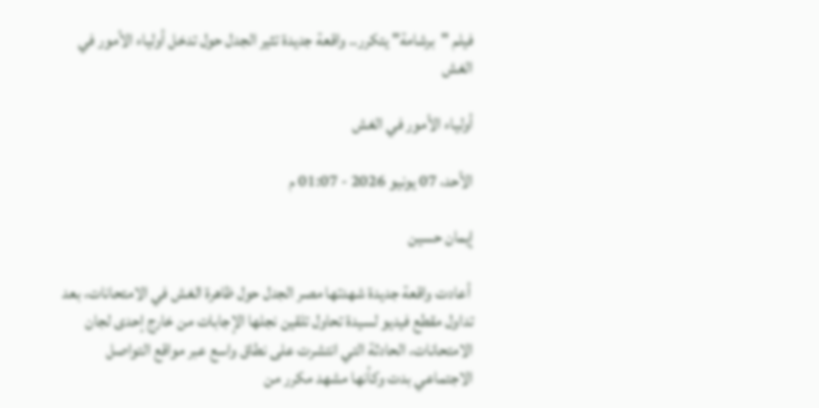فيلم "برشامة" يتكرر.. واقعة جديدة تثير الجدل حول تدخل أولياء الأمور في الغش

أولياء الأمور في الغش

الأحد، 07 يونيو 2026 - 01:07 م

إيمان حسين

 أعادت واقعة جديدة شهدتها مصر الجدل حول ظاهرة الغش في الامتحانات، بعد تداول مقطع فيديو لسيدة تحاول تلقين نجلها الإجابات من خارج إحدى لجان الامتحانات، الحادثة التي انتشرت على نطاق واسع عبر مواقع التواصل الاجتماعي بدت وكأنها مشهد مكرر من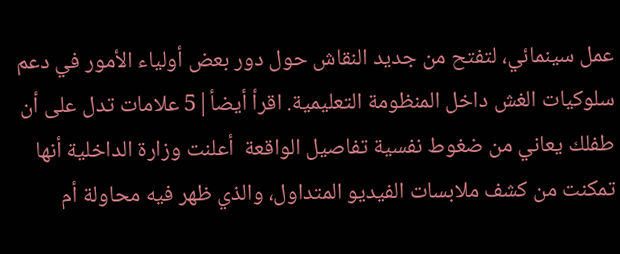عمل سينمائي، لتفتح من جديد النقاش حول دور بعض أولياء الأمور في دعم سلوكيات الغش داخل المنظومة التعليمية. اقرأ أيضأ|5 علامات تدل على أن طفلك يعاني من ضغوط نفسية تفاصيل الواقعة  أعلنت وزارة الداخلية أنها تمكنت من كشف ملابسات الفيديو المتداول، والذي ظهر فيه محاولة أم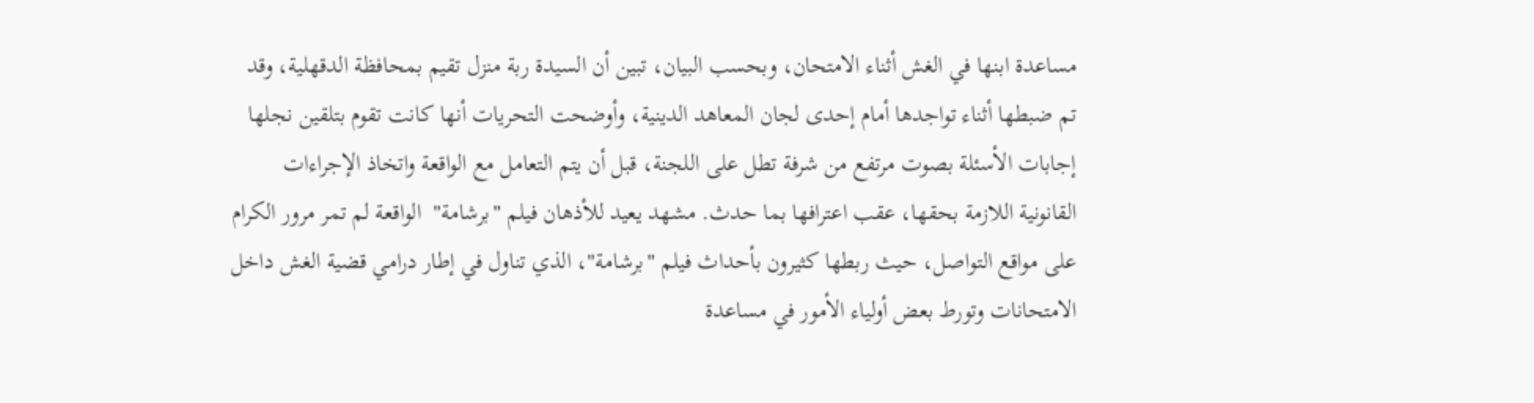مساعدة ابنها في الغش أثناء الامتحان، وبحسب البيان، تبين أن السيدة ربة منزل تقيم بمحافظة الدقهلية، وقد تم ضبطها أثناء تواجدها أمام إحدى لجان المعاهد الدينية، وأوضحت التحريات أنها كانت تقوم بتلقين نجلها إجابات الأسئلة بصوت مرتفع من شرفة تطل على اللجنة، قبل أن يتم التعامل مع الواقعة واتخاذ الإجراءات القانونية اللازمة بحقها، عقب اعترافها بما حدث. مشهد يعيد للأذهان فيلم "برشامة"  الواقعة لم تمر مرور الكرام على مواقع التواصل، حيث ربطها كثيرون بأحداث فيلم "برشامة"، الذي تناول في إطار درامي قضية الغش داخل الامتحانات وتورط بعض أولياء الأمور في مساعدة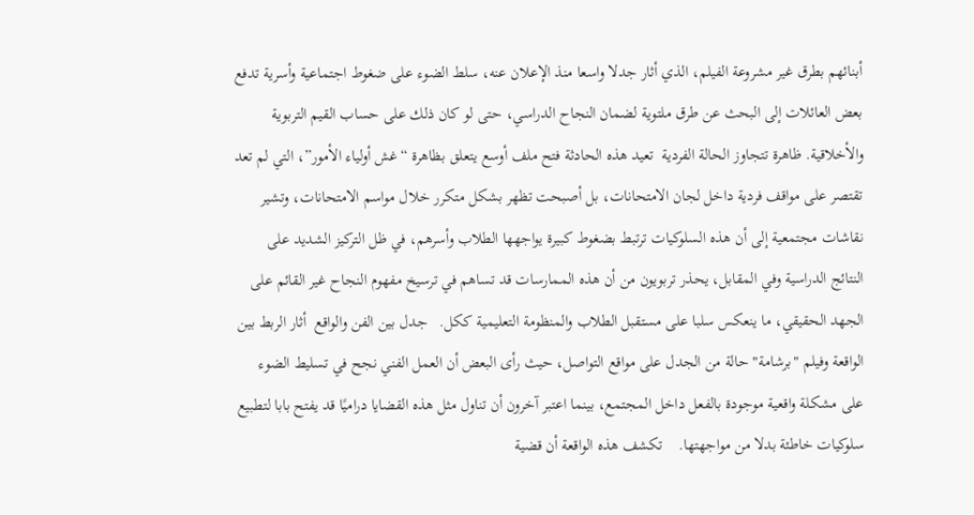أبنائهم بطرق غير مشروعة الفيلم، الذي أثار جدلا واسعا منذ الإعلان عنه، سلط الضوء على ضغوط اجتماعية وأسرية تدفع بعض العائلات إلى البحث عن طرق ملتوية لضمان النجاح الدراسي، حتى لو كان ذلك على حساب القيم التربوية والأخلاقية. ظاهرة تتجاوز الحالة الفردية  تعيد هذه الحادثة فتح ملف أوسع يتعلق بظاهرة “غش أولياء الأمور”، التي لم تعد تقتصر على مواقف فردية داخل لجان الامتحانات، بل أصبحت تظهر بشكل متكرر خلال مواسم الامتحانات، وتشير نقاشات مجتمعية إلى أن هذه السلوكيات ترتبط بضغوط كبيرة يواجهها الطلاب وأسرهم، في ظل التركيز الشديد على النتائج الدراسية وفي المقابل، يحذر تربويون من أن هذه الممارسات قد تساهم في ترسيخ مفهوم النجاح غير القائم على الجهد الحقيقي، ما ينعكس سلبا على مستقبل الطلاب والمنظومة التعليمية ككل.   جدل بين الفن والواقع  أثار الربط بين الواقعة وفيلم "برشامة" حالة من الجدل على مواقع التواصل، حيث رأى البعض أن العمل الفني نجح في تسليط الضوء على مشكلة واقعية موجودة بالفعل داخل المجتمع، بينما اعتبر آخرون أن تناول مثل هذه القضايا دراميًا قد يفتح بابا لتطبيع سلوكيات خاطئة بدلا من مواجهتها.    تكشف هذه الواقعة أن قضية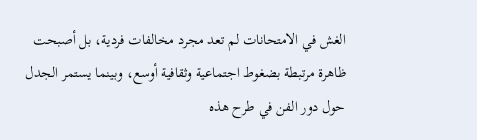الغش في الامتحانات لم تعد مجرد مخالفات فردية، بل أصبحت ظاهرة مرتبطة بضغوط اجتماعية وثقافية أوسع، وبينما يستمر الجدل حول دور الفن في طرح هذه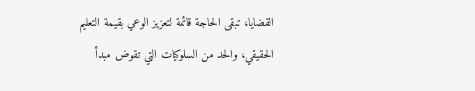القضايا، تبقى الحاجة قائمة لتعزيز الوعي بقيمة التعليم الحقيقي، والحد من السلوكيات التي تقوض مبدأ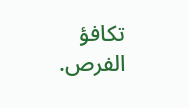تكافؤ الفرص.